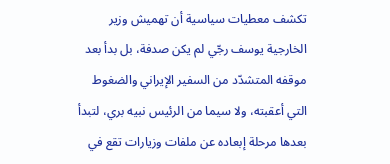تكشف معطيات سياسية أن تهميش وزير الخارجية يوسف رجّي لم يكن صدفة، بل بدأ بعد موقفه المتشدّد من السفير الإيراني والضغوط التي أعقبته، ولا سيما من الرئيس نبيه بري، لتبدأ بعدها مرحلة إبعاده عن ملفات وزيارات تقع في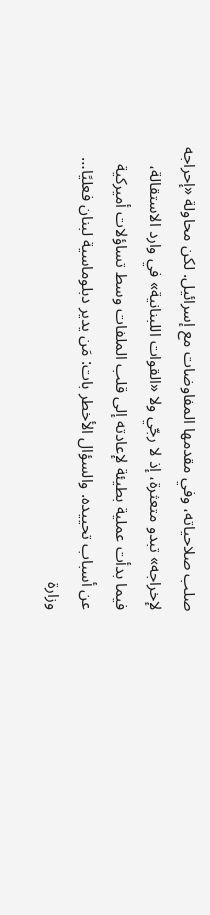صلب صلاحياته، وفي مقدمها المفاوضات مع إسرائيل. لكن محاولة «إحراجه لإخراجه» تبدو متعثرة، إذ لا رجّي ولا «القوات اللبنانية» في وارد الاستقالة، فيما بدأت عملية بطيئة لإعادته إلى قلب الملفات وسط تساؤلات أميركية عن أسباب تحييده. والسؤال الأخطر بات: مَن يدير دبلوماسية لبنان فعليًا… وزارة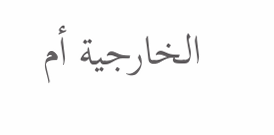الخارجية أم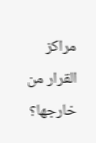مراكز القرار من خارجها؟